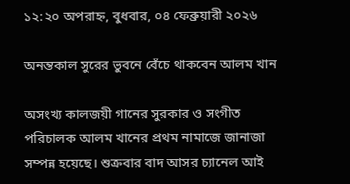১২:২০ অপরাহ্ন, বুধবার, ০৪ ফেব্রুয়ারী ২০২৬

অনন্তকাল সুরের ভুবনে বেঁচে থাকবেন আলম খান

অসংখ্য কালজয়ী গানের সুরকার ও সংগীত পরিচালক আলম খানের প্রথম নামাজে জানাজা সম্পন্ন হয়েছে। শুক্রবার বাদ আসর চ্যানেল আই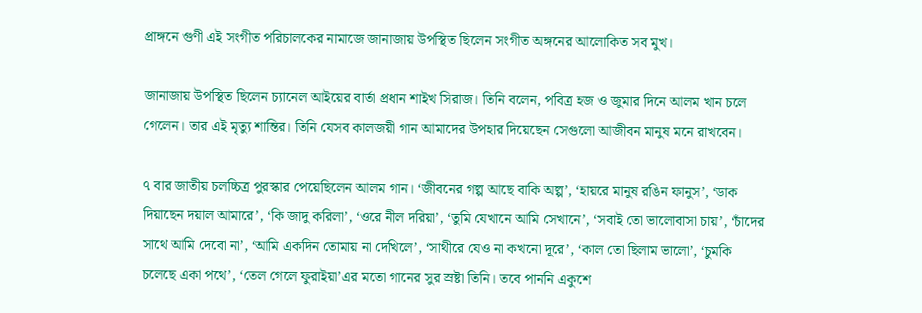প্রাঙ্গনে গুণী এই সংগীত পরিচালকের নামাজে জানাজায় উপস্থিত ছিলেন সংগীত অঙ্গনের আলোকিত সব মুখ।

জানাজায় উপস্থিত ছিলেন চ্যানেল আইয়ের বার্তা প্রধান শাইখ সিরাজ। তিনি বলেন, পবিত্র হজ ও জুমার দিনে আলম খান চলে গেলেন। তার এই মৃত্যু শান্তির। তিনি যেসব কালজয়ী গান আমাদের উপহার দিয়েছেন সেগুলো আজীবন মানুষ মনে রাখবেন।

৭ বার জাতীয় চলচ্চিত্র পুরস্কার পেয়েছিলেন আলম গান। ‘জীবনের গল্প আছে বাকি অল্প’, ‘হায়রে মানুষ রঙিন ফানুস’, ‘ডাক দিয়াছেন দয়াল আমারে’, ‘কি জাদু করিলা’, ‘ওরে নীল দরিয়া’, ‘তুমি যেখানে আমি সেখানে’, ‘সবাই তো ভালোবাসা চায়’, ‘চাঁদের সাথে আমি দেবো না’, ‘আমি একদিন তোমায় না দেখিলে’, ‘সাথীরে যেও না কখনো দূরে’, ‘কাল তো ছিলাম ভালো’, ‘চুমকি চলেছে একা পথে’, ‘তেল গেলে ফুরাইয়া’এর মতো গানের সুর স্রষ্টা তিনি। তবে পাননি একুশে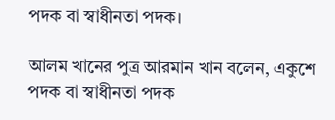পদক বা স্বাধীনতা পদক।

আলম খানের পুত্র আরমান খান বলেন, একুশে পদক বা স্বাধীনতা পদক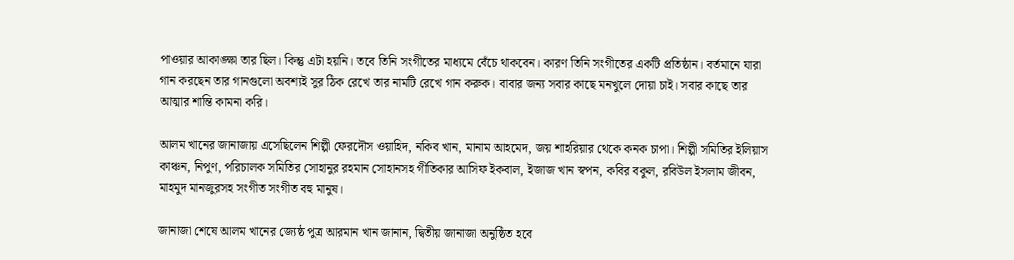পাওয়ার আকাঙ্ক্ষা তার ছিল। কিন্তু এটা হয়নি। তবে তিনি সংগীতের মাধ্যমে বেঁচে থাকবেন। কারণ তিনি সংগীতের একটি প্রতিষ্ঠান। বর্তমানে যারা গান করছেন তার গানগুলো অবশ্যই সুর ঠিক রেখে তার নামটি রেখে গান করুক। বাবার জন্য সবার কাছে মনখুলে দোয়া চাই। সবার কাছে তার আত্মার শান্তি কামনা করি।

আলম খানের জানাজায় এসেছিলেন শিল্পী ফেরদৌস ওয়াহিদ, নকিব খান, মানাম আহমেদ, জয় শাহরিয়ার থেকে কনক চাপা। শিল্পী সমিতির ইলিয়াস কাঞ্চন, নিপুণ, পরিচালক সমিতির সোহানুর রহমান সোহানসহ গীতিকার আসিফ ইকবাল, ইজাজ খান স্বপন, কবির বকুল, রবিউল ইসলাম জীবন, মাহমুদ মানজুরসহ সংগীত সংগীত বহু মানুষ।

জানাজা শেষে আলম খানের জ্যেষ্ঠ পুত্র আরমান খান জানান, দ্বিতীয় জানাজা অনুষ্ঠিত হবে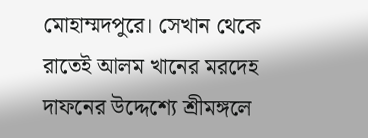মোহাম্মদপুরে। সেখান থেকে রাতেই আলম খানের মরদেহ দাফনের উদ্দেশ্যে শ্রীমঙ্গলে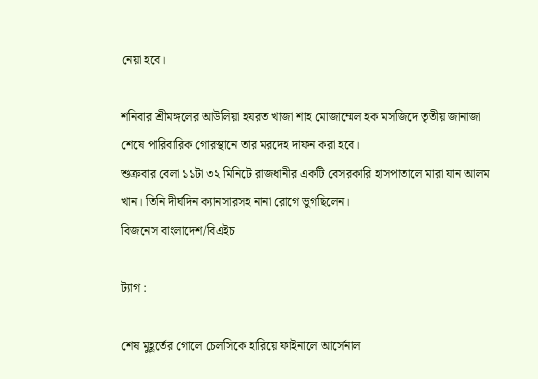নেয়া হবে।

শনিবার শ্রীমঙ্গলের আউলিয়া হযরত খাজা শাহ মোজাম্মেল হক মসজিদে তৃতীয় জানাজা শেষে পারিবারিক গোরস্থানে তার মরদেহ দাফন করা হবে।
শুক্রবার বেলা ১১টা ৩২ মিনিটে রাজধানীর একটি বেসরকারি হাসপাতালে মারা যান আলম খান। তিনি দীর্ঘদিন ক্যানসারসহ নানা রোগে ভুগছিলেন।
বিজনেস বাংলাদেশ/বিএইচ

ট্যাগ :

শেষ মুহূর্তের গোলে চেলসিকে হারিয়ে ফাইনালে আর্সেনাল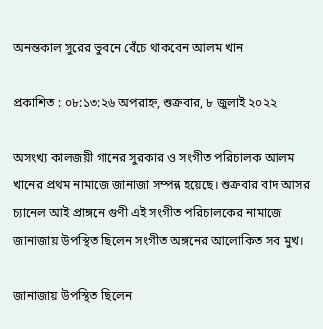অনন্তকাল সুরের ভুবনে বেঁচে থাকবেন আলম খান

প্রকাশিত : ০৮:১৩:২৬ অপরাহ্ন, শুক্রবার, ৮ জুলাই ২০২২

অসংখ্য কালজয়ী গানের সুরকার ও সংগীত পরিচালক আলম খানের প্রথম নামাজে জানাজা সম্পন্ন হয়েছে। শুক্রবার বাদ আসর চ্যানেল আই প্রাঙ্গনে গুণী এই সংগীত পরিচালকের নামাজে জানাজায় উপস্থিত ছিলেন সংগীত অঙ্গনের আলোকিত সব মুখ।

জানাজায় উপস্থিত ছিলেন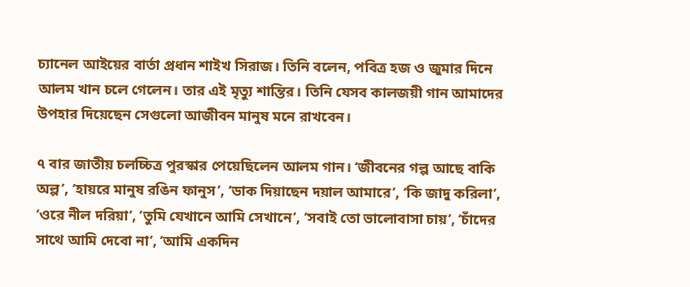চ্যানেল আইয়ের বার্তা প্রধান শাইখ সিরাজ। তিনি বলেন, পবিত্র হজ ও জুমার দিনে আলম খান চলে গেলেন। তার এই মৃত্যু শান্তির। তিনি যেসব কালজয়ী গান আমাদের উপহার দিয়েছেন সেগুলো আজীবন মানুষ মনে রাখবেন।

৭ বার জাতীয় চলচ্চিত্র পুরস্কার পেয়েছিলেন আলম গান। ‘জীবনের গল্প আছে বাকি অল্প’, ‘হায়রে মানুষ রঙিন ফানুস’, ‘ডাক দিয়াছেন দয়াল আমারে’, ‘কি জাদু করিলা’, ‘ওরে নীল দরিয়া’, ‘তুমি যেখানে আমি সেখানে’, ‘সবাই তো ভালোবাসা চায়’, ‘চাঁদের সাথে আমি দেবো না’, ‘আমি একদিন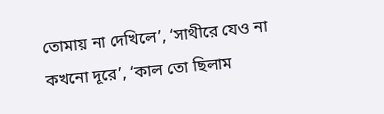তোমায় না দেখিলে’, ‘সাথীরে যেও না কখনো দূরে’, ‘কাল তো ছিলাম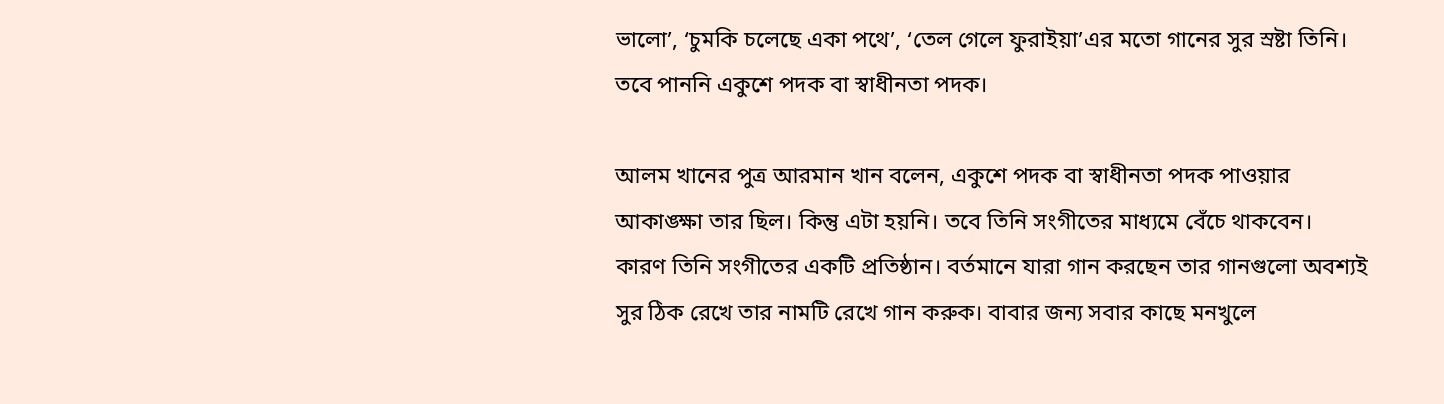ভালো’, ‘চুমকি চলেছে একা পথে’, ‘তেল গেলে ফুরাইয়া’এর মতো গানের সুর স্রষ্টা তিনি। তবে পাননি একুশে পদক বা স্বাধীনতা পদক।

আলম খানের পুত্র আরমান খান বলেন, একুশে পদক বা স্বাধীনতা পদক পাওয়ার আকাঙ্ক্ষা তার ছিল। কিন্তু এটা হয়নি। তবে তিনি সংগীতের মাধ্যমে বেঁচে থাকবেন। কারণ তিনি সংগীতের একটি প্রতিষ্ঠান। বর্তমানে যারা গান করছেন তার গানগুলো অবশ্যই সুর ঠিক রেখে তার নামটি রেখে গান করুক। বাবার জন্য সবার কাছে মনখুলে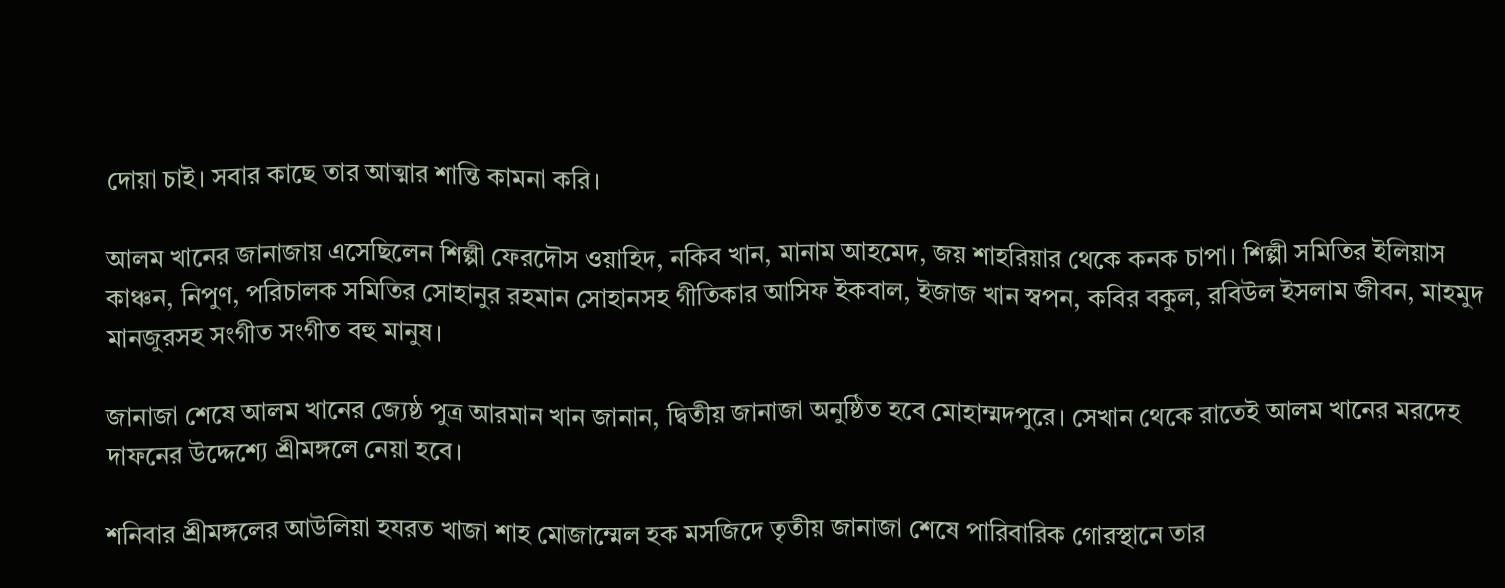দোয়া চাই। সবার কাছে তার আত্মার শান্তি কামনা করি।

আলম খানের জানাজায় এসেছিলেন শিল্পী ফেরদৌস ওয়াহিদ, নকিব খান, মানাম আহমেদ, জয় শাহরিয়ার থেকে কনক চাপা। শিল্পী সমিতির ইলিয়াস কাঞ্চন, নিপুণ, পরিচালক সমিতির সোহানুর রহমান সোহানসহ গীতিকার আসিফ ইকবাল, ইজাজ খান স্বপন, কবির বকুল, রবিউল ইসলাম জীবন, মাহমুদ মানজুরসহ সংগীত সংগীত বহু মানুষ।

জানাজা শেষে আলম খানের জ্যেষ্ঠ পুত্র আরমান খান জানান, দ্বিতীয় জানাজা অনুষ্ঠিত হবে মোহাম্মদপুরে। সেখান থেকে রাতেই আলম খানের মরদেহ দাফনের উদ্দেশ্যে শ্রীমঙ্গলে নেয়া হবে।

শনিবার শ্রীমঙ্গলের আউলিয়া হযরত খাজা শাহ মোজাম্মেল হক মসজিদে তৃতীয় জানাজা শেষে পারিবারিক গোরস্থানে তার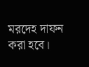মরদেহ দাফন করা হবে।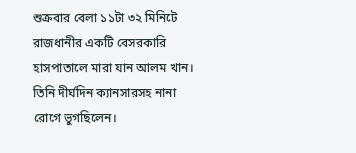শুক্রবার বেলা ১১টা ৩২ মিনিটে রাজধানীর একটি বেসরকারি হাসপাতালে মারা যান আলম খান। তিনি দীর্ঘদিন ক্যানসারসহ নানা রোগে ভুগছিলেন।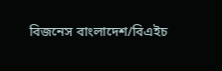বিজনেস বাংলাদেশ/বিএইচ